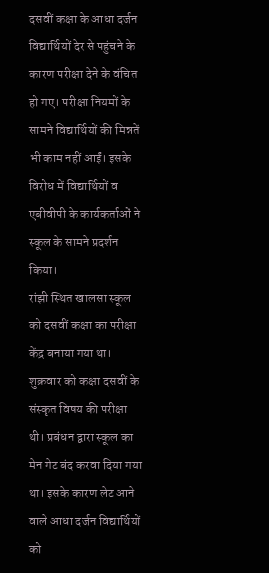दसवीं कक्षा के आधा दर्जन विद्यार्थियों देर से पहुंचने के कारण परीक्षा देने के वंचित हो गए। परीक्षा नियमों के सामने विद्यार्थियों की मिन्नतें भी काम नहीं आईं। इसके विरोध में विद्यार्थियों व एबीवीपी के कार्यकर्ताओं ने स्कूल के सामने प्रदर्शन किया।
रांझी स्थित खालसा स्कूल को दसवीं कक्षा का परीक्षा केंद्र बनाया गया था। शुक्रवार को कक्षा दसवीं के संस्कृत विषय की परीक्षा थी। प्रबंधन द्वारा स्कूल का मेन गेट बंद करवा दिया गया था। इसके कारण लेट आने वाले आधा दर्जन विद्यार्थियों को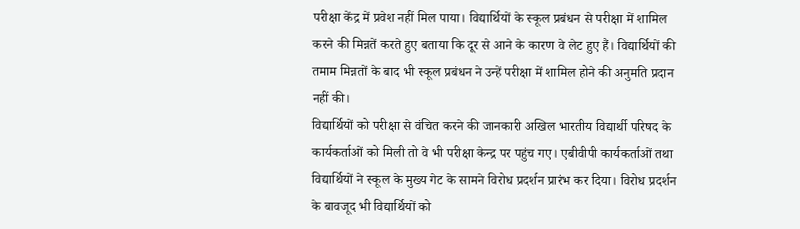परीक्षा केंद्र में प्रवेश नहीं मिल पाया। विद्यार्थियों के स्कूल प्रबंधन से परीक्षा में शामिल करने की मिन्नतें करते हुए बताया कि दूर से आने के कारण वे लेट हुए हैं। विद्यार्थियों की तमाम मिन्नतों के बाद भी स्कूल प्रबंधन ने उन्हें परीक्षा में शामिल होने की अनुमति प्रदान नहीं की।
विद्यार्थियों को परीक्षा से वंचित करने की जानकारी अखिल भारतीय विद्यार्थी परिषद के कार्यकर्ताओं को मिली तो वे भी परीक्षा केन्द्र पर पहुंच गए। एबीवीपी कार्यकर्ताओं तथा विद्यार्थियों ने स्कूल के मुख्य गेट के सामने विरोध प्रदर्शन प्रारंभ कर दिया। विरोध प्रदर्शन के बावजूद भी विद्यार्थियों को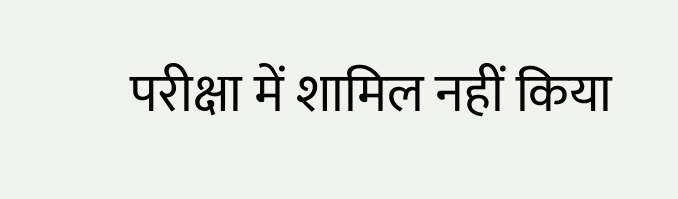परीक्षा में शामिल नहीं किया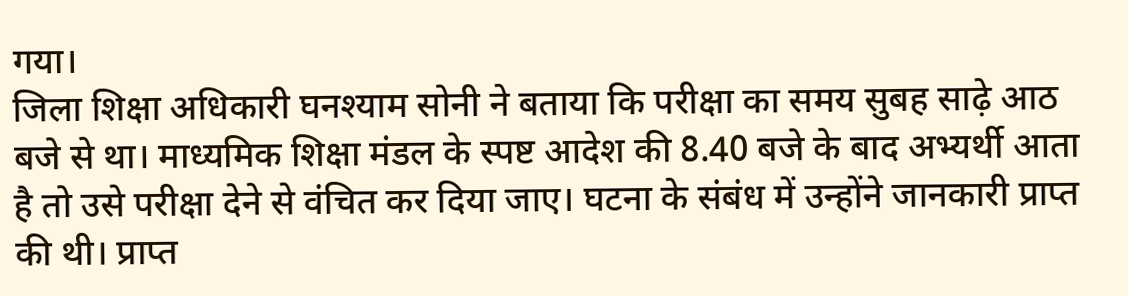गया।
जिला शिक्षा अधिकारी घनश्याम सोनी ने बताया कि परीक्षा का समय सुबह साढ़े आठ बजे से था। माध्यमिक शिक्षा मंडल के स्पष्ट आदेश की 8.40 बजे के बाद अभ्यर्थी आता है तो उसे परीक्षा देने से वंचित कर दिया जाए। घटना के संबंध में उन्होंने जानकारी प्राप्त की थी। प्राप्त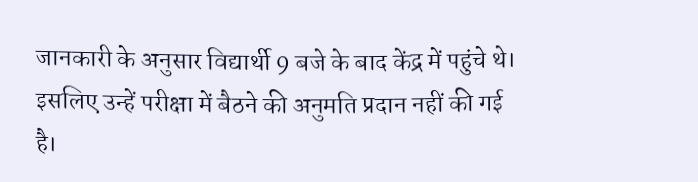जानकारी के अनुसार विद्यार्थी 9 बजे के बाद केंद्र में पहुंचे थे। इसलिए उन्हें परीक्षा में बैठने की अनुमति प्रदान नहीं की गई है।